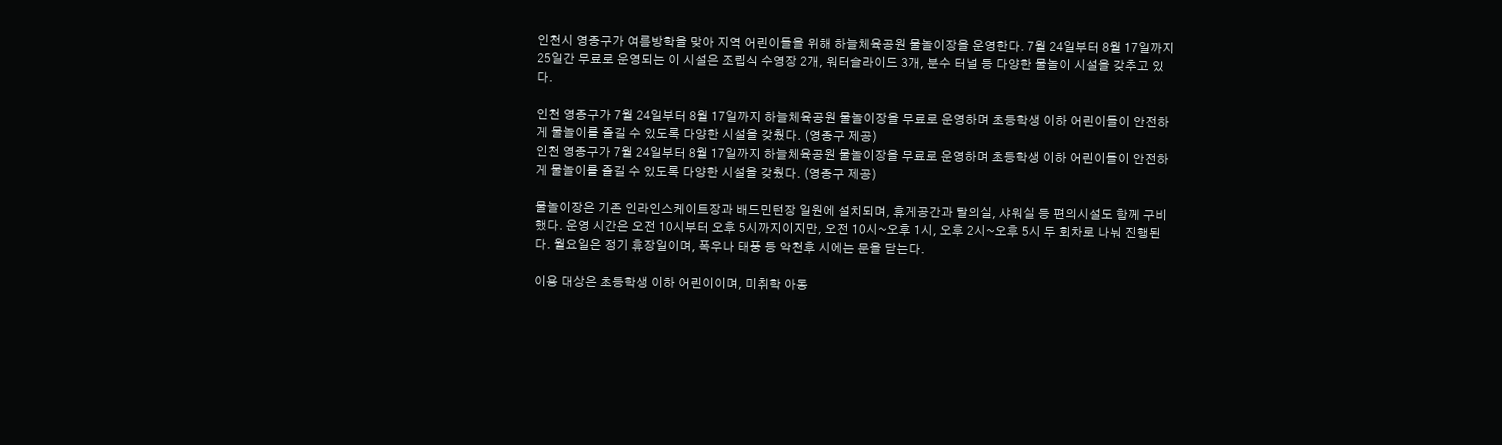인천시 영종구가 여름방학을 맞아 지역 어린이들을 위해 하늘체육공원 물놀이장을 운영한다. 7월 24일부터 8월 17일까지 25일간 무료로 운영되는 이 시설은 조립식 수영장 2개, 워터슬라이드 3개, 분수 터널 등 다양한 물놀이 시설을 갖추고 있다.

인천 영종구가 7월 24일부터 8월 17일까지 하늘체육공원 물놀이장을 무료로 운영하며 초등학생 이하 어린이들이 안전하게 물놀이를 즐길 수 있도록 다양한 시설을 갖췄다. (영종구 제공)
인천 영종구가 7월 24일부터 8월 17일까지 하늘체육공원 물놀이장을 무료로 운영하며 초등학생 이하 어린이들이 안전하게 물놀이를 즐길 수 있도록 다양한 시설을 갖췄다. (영종구 제공)

물놀이장은 기존 인라인스케이트장과 배드민턴장 일원에 설치되며, 휴게공간과 탈의실, 샤워실 등 편의시설도 함께 구비했다. 운영 시간은 오전 10시부터 오후 5시까지이지만, 오전 10시~오후 1시, 오후 2시~오후 5시 두 회차로 나눠 진행된다. 월요일은 정기 휴장일이며, 폭우나 태풍 등 악천후 시에는 문을 닫는다.

이용 대상은 초등학생 이하 어린이이며, 미취학 아동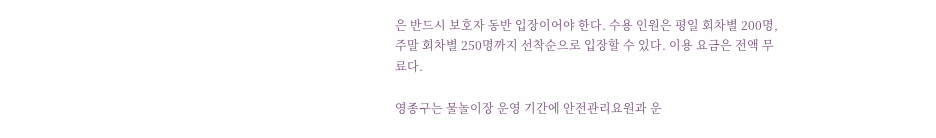은 반드시 보호자 동반 입장이어야 한다. 수용 인원은 평일 회차별 200명, 주말 회차별 250명까지 선착순으로 입장할 수 있다. 이용 요금은 전액 무료다.

영종구는 물놀이장 운영 기간에 안전관리요원과 운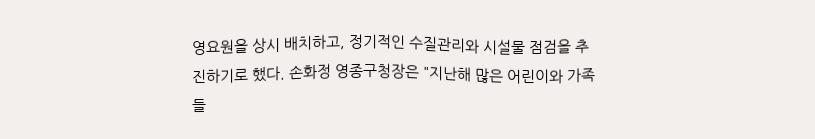영요원을 상시 배치하고, 정기적인 수질관리와 시설물 점검을 추진하기로 했다. 손화정 영종구청장은 "지난해 많은 어린이와 가족들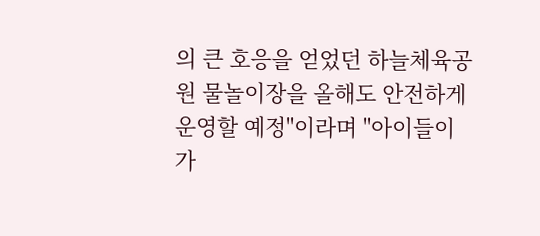의 큰 호응을 얻었던 하늘체육공원 물놀이장을 올해도 안전하게 운영할 예정"이라며 "아이들이 가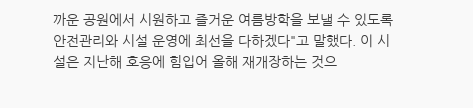까운 공원에서 시원하고 즐거운 여름방학을 보낼 수 있도록 안전관리와 시설 운영에 최선을 다하겠다"고 말했다. 이 시설은 지난해 호응에 힘입어 올해 재개장하는 것으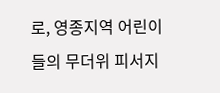로, 영종지역 어린이들의 무더위 피서지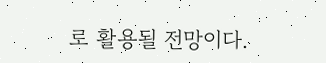로 활용될 전망이다.